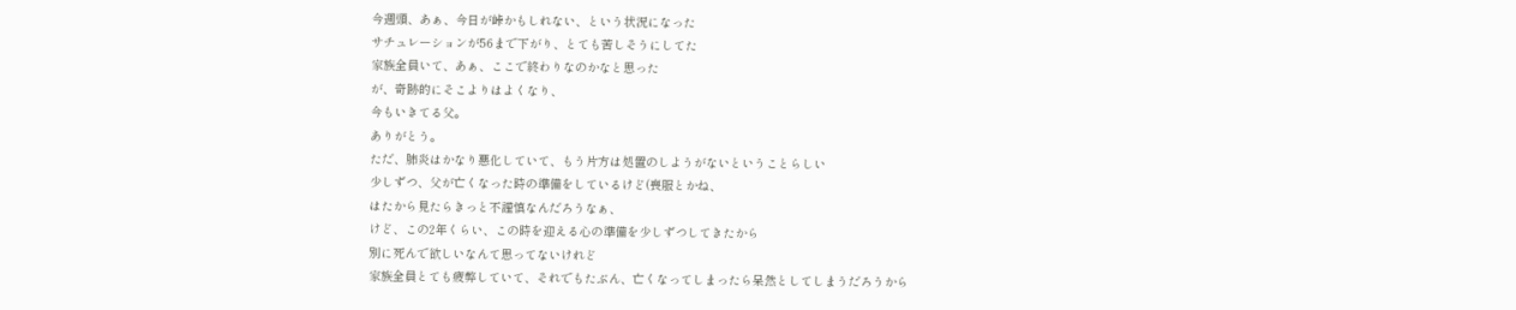今週頭、あぁ、今日が峠かもしれない、という状況になった
サチュレーションが56まで下がり、とても苦しそうにしてた
家族全員いて、あぁ、ここで終わりなのかなと思った
が、奇跡的にそこよりはよくなり、
今もいきてる父。
ありがとう。
ただ、肺炎はかなり悪化していて、もう片方は処置のしようがないということらしい
少しずつ、父が亡くなった時の準備をしているけど(喪服とかね、
はたから見たらきっと不謹慎なんだろうなぁ、
けど、この2年くらい、この時を迎える心の準備を少しずつしてきたから
別に死んで欲しいなんて思ってないけれど
家族全員とても疲弊していて、それでもたぶん、亡くなってしまったら呆然としてしまうだろうから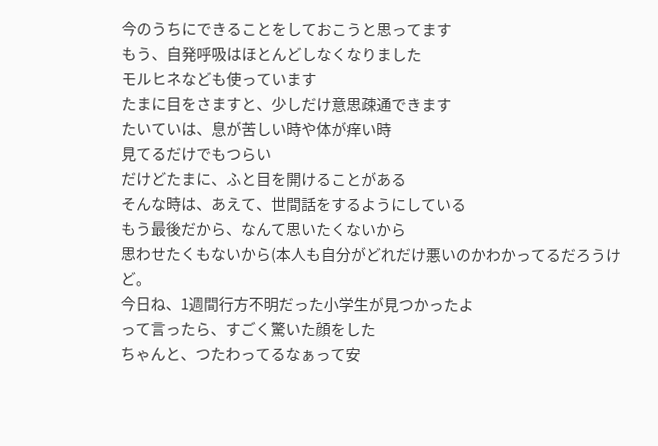今のうちにできることをしておこうと思ってます
もう、自発呼吸はほとんどしなくなりました
モルヒネなども使っています
たまに目をさますと、少しだけ意思疎通できます
たいていは、息が苦しい時や体が痒い時
見てるだけでもつらい
だけどたまに、ふと目を開けることがある
そんな時は、あえて、世間話をするようにしている
もう最後だから、なんて思いたくないから
思わせたくもないから(本人も自分がどれだけ悪いのかわかってるだろうけど。
今日ね、1週間行方不明だった小学生が見つかったよ
って言ったら、すごく驚いた顔をした
ちゃんと、つたわってるなぁって安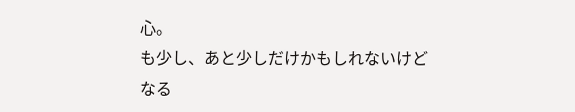心。
も少し、あと少しだけかもしれないけど
なる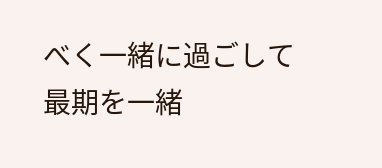べく一緒に過ごして
最期を一緒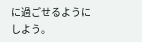に過ごせるようにしよう。